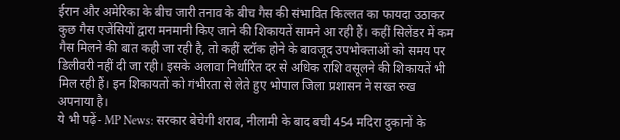ईरान और अमेरिका के बीच जारी तनाव के बीच गैस की संभावित किल्लत का फायदा उठाकर कुछ गैस एजेंसियों द्वारा मनमानी किए जाने की शिकायतें सामने आ रही हैं। कहीं सिलेंडर में कम गैस मिलने की बात कही जा रही है, तो कहीं स्टॉक होने के बावजूद उपभोक्ताओं को समय पर डिलीवरी नहीं दी जा रही। इसके अलावा निर्धारित दर से अधिक राशि वसूलने की शिकायतें भी मिल रही हैं। इन शिकायतों को गंभीरता से लेते हुए भोपाल जिला प्रशासन ने सख्त रुख अपनाया है।
ये भी पढ़ें- MP News: सरकार बेचेगी शराब, नीलामी के बाद बची 454 मदिरा दुकानों के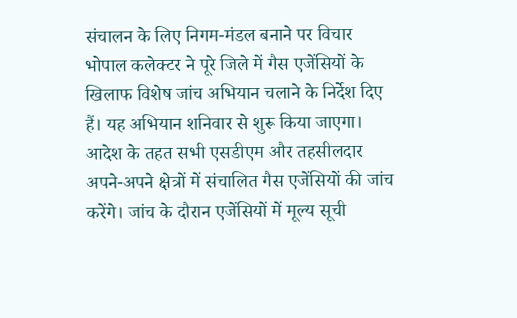संचालन के लिए निगम-मंडल बनाने पर विचार
भोपाल कलेक्टर ने पूरे जिले में गैस एजेंसियों के खिलाफ विशेष जांच अभियान चलाने के निर्देश दिए हैं। यह अभियान शनिवार से शुरू किया जाएगा। आदेश के तहत सभी एसडीएम और तहसीलदार अपने-अपने क्षेत्रों में संचालित गैस एजेंसियों की जांच करेंगे। जांच के दौरान एजेंसियों में मूल्य सूची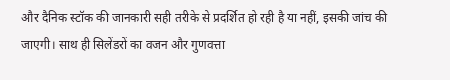और दैनिक स्टॉक की जानकारी सही तरीके से प्रदर्शित हो रही है या नहीं, इसकी जांच की जाएगी। साथ ही सिलेंडरों का वजन और गुणवत्ता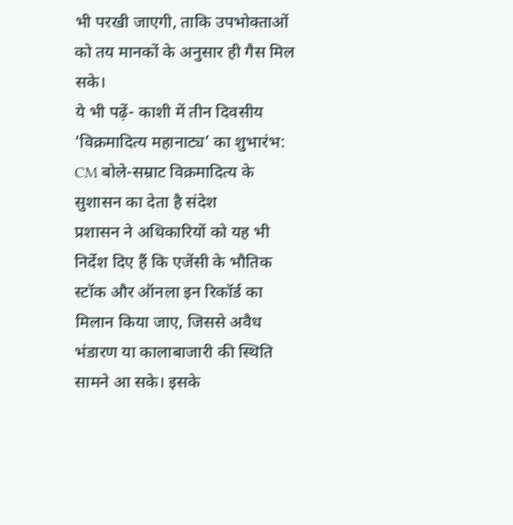भी परखी जाएगी, ताकि उपभोक्ताओं को तय मानकों के अनुसार ही गैस मिल सके।
ये भी पढ़ें- काशी में तीन दिवसीय ‘विक्रमादित्य महानाट्य’ का शुभारंभ: CM बोले-सम्राट विक्रमादित्य के सुशासन का देता है संदेश
प्रशासन ने अधिकारियों को यह भी निर्देश दिए हैं कि एजेंसी के भौतिक स्टॉक और ऑनला इन रिकॉर्ड का मिलान किया जाए, जिससे अवैध भंडारण या कालाबाजारी की स्थिति सामने आ सके। इसके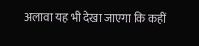अलावा यह भी देखा जाएगा कि कहीं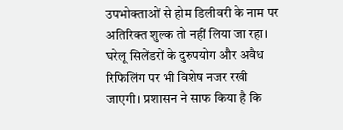उपभोक्ताओं से होम डिलीवरी के नाम पर अतिरिक्त शुल्क तो नहीं लिया जा रहा। घरेलू सिलेंडरों के दुरुपयोग और अवैध रिफिलिंग पर भी विशेष नजर रखी जाएगी। प्रशासन ने साफ किया है कि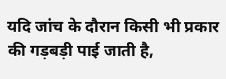यदि जांच के दौरान किसी भी प्रकार की गड़बड़ी पाई जाती है,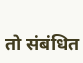तो संबंधित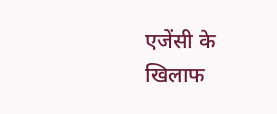एजेंसी के खिलाफ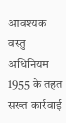आवश्यक वस्तु अधिनियम 1955 के तहत सख्त कार्रवाई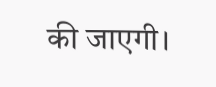की जाएगी।